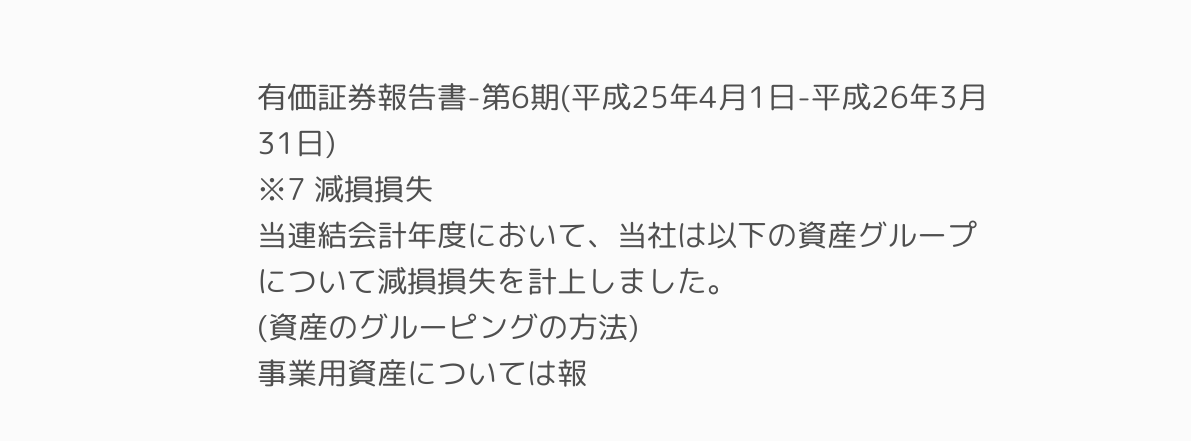有価証券報告書-第6期(平成25年4月1日-平成26年3月31日)
※7 減損損失
当連結会計年度において、当社は以下の資産グループについて減損損失を計上しました。
(資産のグルーピングの方法)
事業用資産については報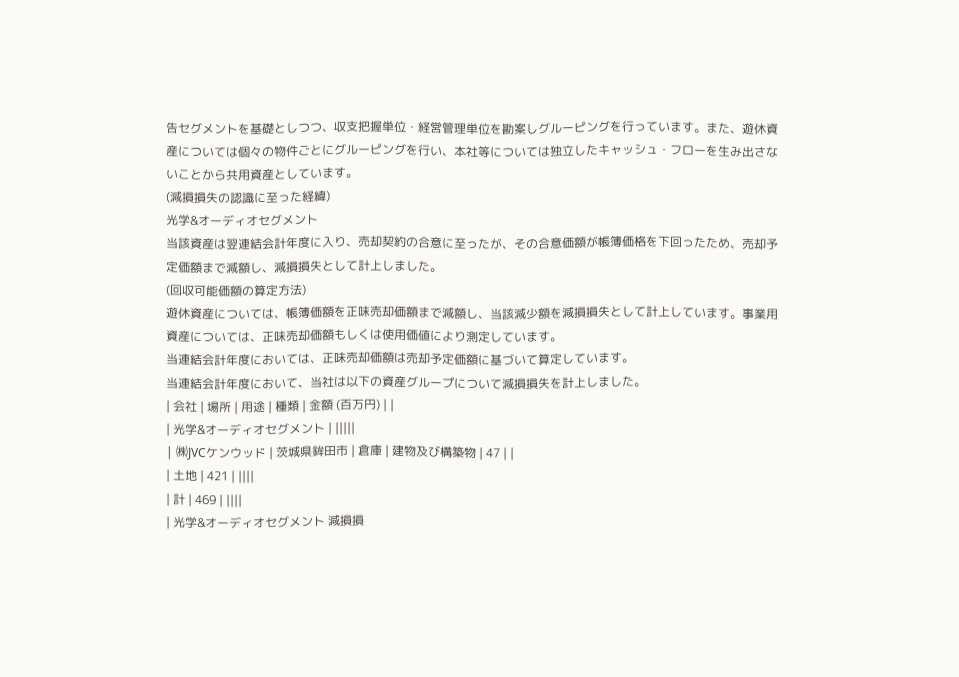告セグメントを基礎としつつ、収支把握単位・経営管理単位を勘案しグルーピングを行っています。また、遊休資産については個々の物件ごとにグルーピングを行い、本社等については独立したキャッシュ・フローを生み出さないことから共用資産としています。
(減損損失の認識に至った経緯)
光学&オーディオセグメント
当該資産は翌連結会計年度に入り、売却契約の合意に至ったが、その合意価額が帳簿価格を下回ったため、売却予定価額まで減額し、減損損失として計上しました。
(回収可能価額の算定方法)
遊休資産については、帳簿価額を正味売却価額まで減額し、当該減少額を減損損失として計上しています。事業用資産については、正味売却価額もしくは使用価値により測定しています。
当連結会計年度においては、正味売却価額は売却予定価額に基づいて算定しています。
当連結会計年度において、当社は以下の資産グループについて減損損失を計上しました。
| 会社 | 場所 | 用途 | 種類 | 金額 (百万円) | |
| 光学&オーディオセグメント | |||||
| ㈱JVCケンウッド | 茨城県鉾田市 | 倉庫 | 建物及び構築物 | 47 | |
| 土地 | 421 | ||||
| 計 | 469 | ||||
| 光学&オーディオセグメント 減損損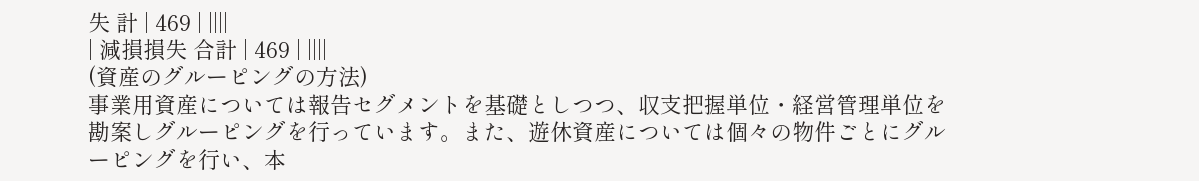失 計 | 469 | ||||
| 減損損失 合計 | 469 | ||||
(資産のグルーピングの方法)
事業用資産については報告セグメントを基礎としつつ、収支把握単位・経営管理単位を勘案しグルーピングを行っています。また、遊休資産については個々の物件ごとにグルーピングを行い、本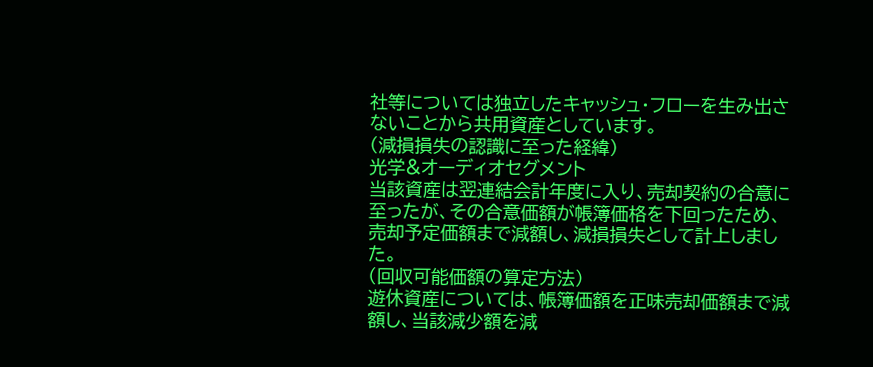社等については独立したキャッシュ・フローを生み出さないことから共用資産としています。
(減損損失の認識に至った経緯)
光学&オーディオセグメント
当該資産は翌連結会計年度に入り、売却契約の合意に至ったが、その合意価額が帳簿価格を下回ったため、売却予定価額まで減額し、減損損失として計上しました。
(回収可能価額の算定方法)
遊休資産については、帳簿価額を正味売却価額まで減額し、当該減少額を減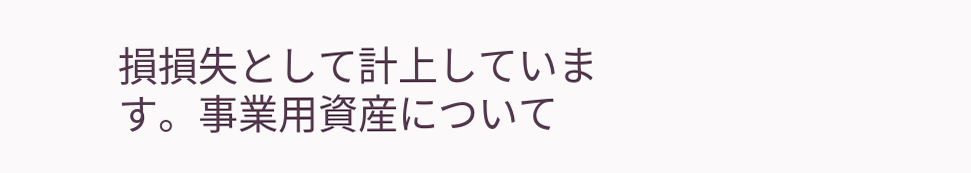損損失として計上しています。事業用資産について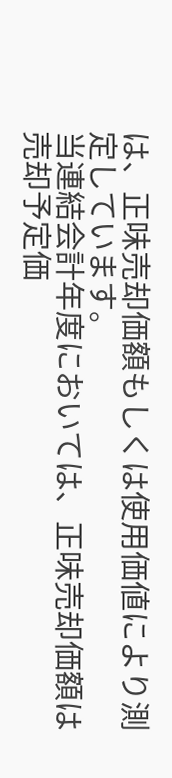は、正味売却価額もしくは使用価値により測定しています。
当連結会計年度においては、正味売却価額は売却予定価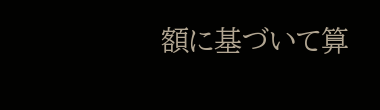額に基づいて算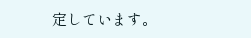定しています。